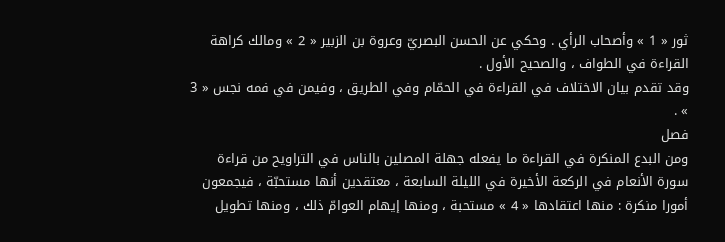ثور « 1 » وأصحاب الرأي . وحكي عن الحسن البصريّ وعروة بن الزبير « 2 » ومالك كراهة القراءة في الطواف ، والصحيح الأول .
وقد تقدم بيان الاختلاف في القراءة في الحمّام وفي الطريق ، وفيمن في فمه نجس « 3 » .
فصل
ومن البدع المنكرة في القراءة ما يفعله جهلة المصلين بالناس في التراويح من قراءة سورة الأنعام في الركعة الأخيرة في الليلة السابعة ، معتقدين أنها مستحبّة ، فيجمعون أمورا منكرة : منها اعتقادها « 4 » مستحبة ، ومنها إيهام العوامّ ذلك ، ومنها تطويل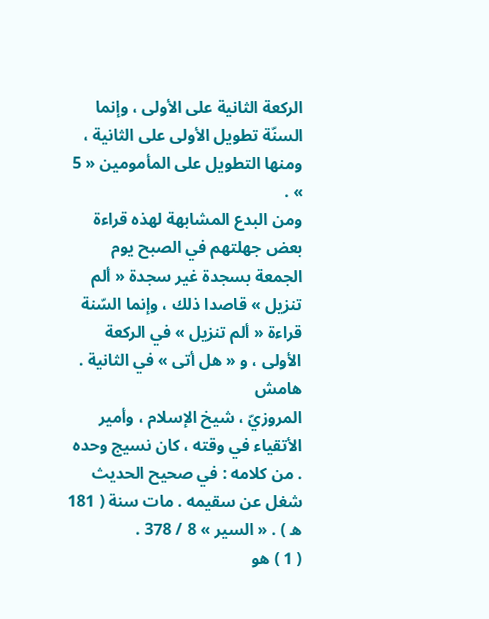الركعة الثانية على الأولى ، وإنما السنّة تطويل الأولى على الثانية ، ومنها التطويل على المأمومين « 5 » .
ومن البدع المشابهة لهذه قراءة بعض جهلتهم في الصبح يوم الجمعة بسجدة غير سجدة « ألم تنزيل » قاصدا ذلك ، وإنما السّنة قراءة « ألم تنزيل » في الركعة الأولى ، و « هل أتى » في الثانية .
هامش
المروزيّ ، شيخ الإسلام ، وأمير الأتقياء في وقته ، كان نسيج وحده . من كلامه : في صحيح الحديث شغل عن سقيمه . مات سنة ( 181 ه ) . « السير » 8 / 378 .
( 1 ) هو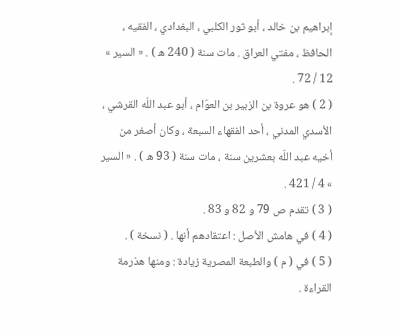إبراهيم بن خالد ، أبو ثور الكلبي ، البغدادي ، الفقيه ، الحافظ ، مفتي العراق . مات سنة ( 240 ه ) . « السير » 12 / 72 .
( 2 ) هو عروة بن الزبير بن العوّام ، أبو عبد اللّه القرشي ، الأسدي المدني ، أحد الفقهاء السبعة ، وكان أصغر من أخيه عبد اللّه بعشرين سنة ، مات سنة ( 93 ه ) . « السير » 4 / 421 .
( 3 ) تقدم ص 79 و 82 و 83 .
( 4 ) في هامش الأصل : اعتقادهم أنها . ( نسخة ) .
( 5 ) في ( م ) والطبعة المصرية زيادة : ومنها هذرمة القراءة .